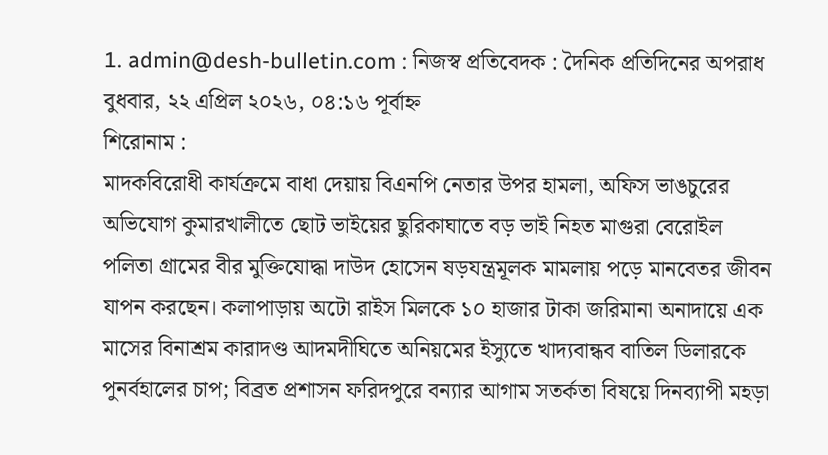1. admin@desh-bulletin.com : নিজস্ব প্রতিবেদক : দৈনিক প্রতিদিনের অপরাধ
বুধবার, ২২ এপ্রিল ২০২৬, ০৪:১৬ পূর্বাহ্ন
শিরোনাম :
মাদকবিরোধী কার্যক্রমে বাধা দেয়ায় বিএনপি নেতার উপর হামলা, অফিস ভাঙচুরের অভিযোগ কুমারখালীতে ছোট ভাইয়ের ছুরিকাঘাতে বড় ভাই নিহত মাগুরা বেরোইল পলিতা গ্রামের বীর মুক্তিযোদ্ধা দাউদ হোসেন ষড়যন্ত্রমূলক মামলায় পড়ে মানবেতর জীবন যাপন করছেন। কলাপাড়ায় অটো রাইস মিলকে ১০ হাজার টাকা জরিমানা অনাদায়ে এক মাসের বিনাশ্রম কারাদণ্ড আদমদীঘিতে অনিয়মের ইস্যুতে খাদ্যবান্ধব বাতিল ডিলারকে পুনর্বহালের চাপ; বিব্রত প্রশাসন ফরিদপুরে বন্যার আগাম সতর্কতা বিষয়ে দিনব্যাপী মহড়া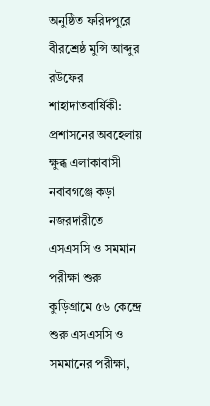অনুষ্ঠিত ফরিদপুরে বীরশ্রেষ্ঠ মুন্সি আব্দুর রউফের শাহাদাতবার্ষিকী: প্রশাসনের অবহেলায় ক্ষুব্ধ এলাকাবাসী নবাবগঞ্জে কড়া নজরদারীতে এসএসসি ও সমমান পরীক্ষা শুরু কুড়িগ্রামে ৫৬ কেন্দ্রে শুরু এসএসসি ও সমমানের পরীক্ষা,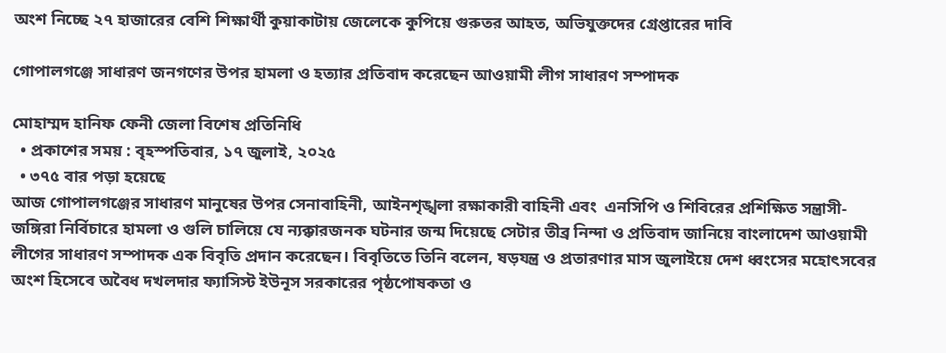অংশ নিচ্ছে ২৭ হাজারের বেশি শিক্ষার্থী কুয়াকাটায় জেলেকে কুপিয়ে গুরুতর আহত, অভিযুক্তদের গ্রেপ্তারের দাবি

গোপালগঞ্জে সাধারণ জনগণের উপর হামলা ও হত্যার প্রতিবাদ করেছেন আওয়ামী লীগ সাধারণ সম্পাদক

মোহাম্মদ হানিফ ফেনী জেলা বিশেষ প্রতিনিধি
  • প্রকাশের সময় : বৃহস্পতিবার, ১৭ জুলাই, ২০২৫
  • ৩৭৫ বার পড়া হয়েছে
আজ গোপালগঞ্জের সাধারণ মানুষের উপর সেনাবাহিনী, আইনশৃঙ্খলা রক্ষাকারী বাহিনী এবং  এনসিপি ও শিবিরের প্রশিক্ষিত সন্ত্রাসী-জঙ্গিরা নির্বিচারে হামলা ও গুলি চালিয়ে যে ন্যক্কারজনক ঘটনার জন্ম দিয়েছে সেটার তীব্র নিন্দা ও প্রতিবাদ জানিয়ে বাংলাদেশ আওয়ামী লীগের সাধারণ সম্পাদক এক বিবৃতি প্রদান করেছেন। বিবৃতিতে তিনি বলেন, ষড়যন্ত্র ও প্রতারণার মাস জুলাইয়ে দেশ ধ্বংসের মহোৎসবের অংশ হিসেবে অবৈধ দখলদার ফ্যাসিস্ট ইউনূস সরকারের পৃষ্ঠপোষকতা ও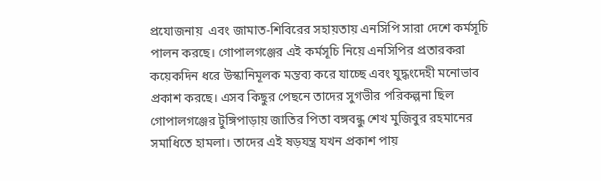প্রযোজনায়  এবং জামাত-শিবিরের সহায়তায় এনসিপি সারা দেশে কর্মসূচি পালন করছে। গোপালগঞ্জের এই কর্মসূচি নিয়ে এনসিপির প্রতারকরা কয়েকদিন ধরে উস্কানিমূলক মন্তব্য করে যাচ্ছে এবং যুদ্ধংদেহী মনোভাব প্রকাশ করছে। এসব কিছুর পেছনে তাদের সুগভীর পরিকল্পনা ছিল গোপালগঞ্জের টুঙ্গিপাড়ায় জাতির পিতা বঙ্গবন্ধু শেখ মুজিবুর রহমানের সমাধিতে হামলা। তাদের এই ষড়যন্ত্র যখন প্রকাশ পায়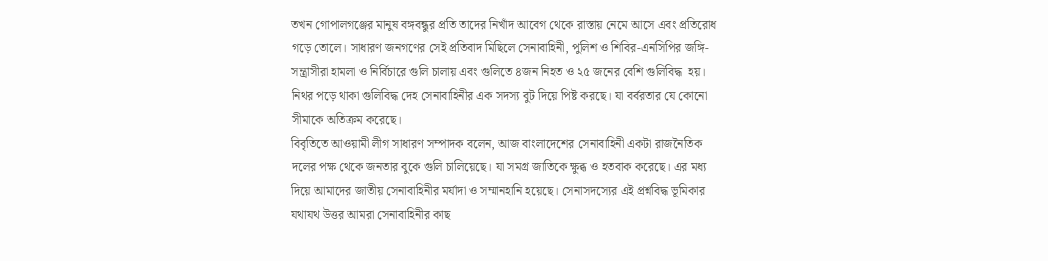তখন গোপালগঞ্জের মানুষ বঙ্গবন্ধুর প্রতি তাদের নিখাঁদ আবেগ থেকে রাস্তায় নেমে আসে এবং প্রতিরোধ গড়ে তোলে। সাধারণ জনগণের সেই প্রতিবাদ মিছিলে সেনাবাহিনী, পুলিশ ও শিবির-এনসিপির জঙ্গি-সন্ত্রাসীরা হামলা ও নির্বিচারে গুলি চালায় এবং গুলিতে ৪জন নিহত ও ২৫ জনের বেশি গুলিবিদ্ধ  হয়। নিথর পড়ে থাকা গুলিবিদ্ধ দেহ সেনাবাহিনীর এক সদস্য বুট দিয়ে পিষ্ট করছে। যা বর্বরতার যে কোনো সীমাকে অতিক্রম করেছে।
বিবৃতিতে আওয়ামী লীগ সাধারণ সম্পাদক বলেন, আজ বাংলাদেশের সেনাবাহিনী একটা রাজনৈতিক দলের পক্ষ থেকে জনতার বুকে গুলি চালিয়েছে। যা সমগ্র জাতিকে ক্ষুব্ধ ও হতবাক করেছে। এর মধ্য দিয়ে আমাদের জাতীয় সেনাবাহিনীর মর্যাদা ও সম্মানহানি হয়েছে। সেনাসদস্যের এই প্রশ্নবিদ্ধ ভূমিকার যথাযথ উত্তর আমরা সেনাবাহিনীর কাছ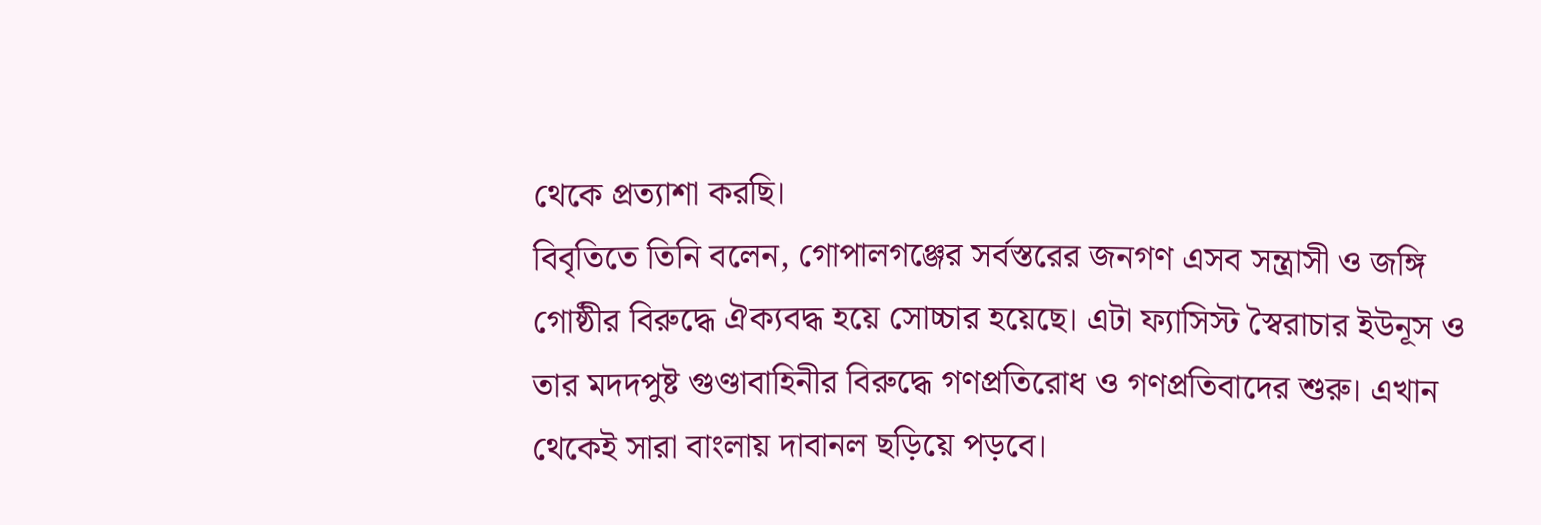থেকে প্রত্যাশা করছি।
বিবৃতিতে তিনি বলেন, গোপালগঞ্জের সর্বস্তরের জনগণ এসব সন্ত্রাসী ও জঙ্গি গোষ্ঠীর বিরুদ্ধে ঐক্যবদ্ধ হয়ে সোচ্চার হয়েছে। এটা ফ্যাসিস্ট স্বৈরাচার ইউনূস ও তার মদদপুষ্ট গুণ্ডাবাহিনীর বিরুদ্ধে গণপ্রতিরোধ ও গণপ্রতিবাদের শুরু। এখান থেকেই সারা বাংলায় দাবানল ছড়িয়ে পড়বে।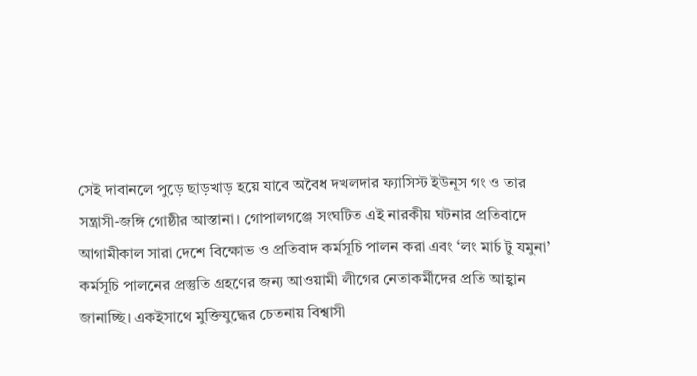সেই দাবানলে পুড়ে ছাড়খাড় হয়ে যাবে অবৈধ দখলদার ফ্যাসিস্ট ইউনূস গং ও তার সন্ত্রাসী-জঙ্গি গোষ্ঠীর আস্তানা। গোপালগঞ্জে সংঘটিত এই নারকীয় ঘটনার প্রতিবাদে আগামীকাল সারা দেশে বিক্ষোভ ও প্রতিবাদ কর্মসূচি পালন করা এবং ‘লং মার্চ টু যমুনা’ কর্মসূচি পালনের প্রস্তুতি গ্রহণের জন্য আওয়ামী লীগের নেতাকর্মীদের প্রতি আহ্বান জানাচ্ছি। একইসাথে মুক্তিযুদ্ধের চেতনায় বিশ্বাসী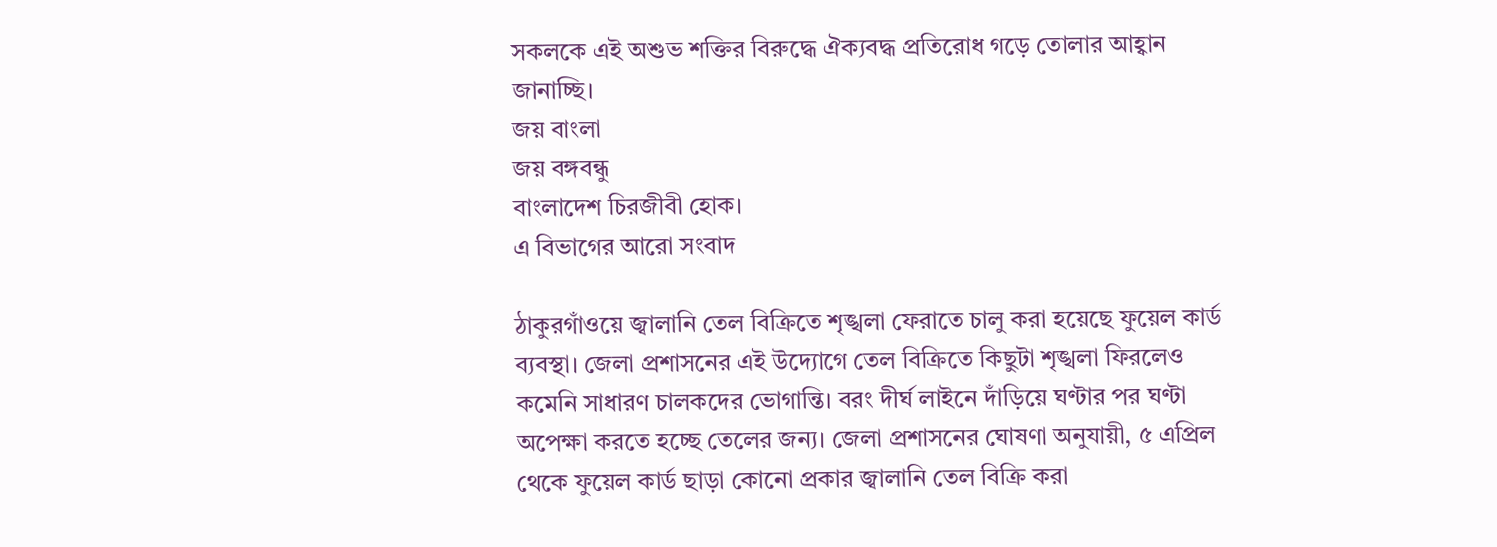সকলকে এই অশুভ শক্তির বিরুদ্ধে ঐক্যবদ্ধ প্রতিরোধ গড়ে তোলার আহ্বান জানাচ্ছি।
জয় বাংলা
জয় বঙ্গবন্ধু
বাংলাদেশ চিরজীবী হোক।
এ বিভাগের আরো সংবাদ

ঠাকুরগাঁওয়ে জ্বালানি তেল বিক্রিতে শৃঙ্খলা ফেরাতে চালু করা হয়েছে ফুয়েল কার্ড ব্যবস্থা। জেলা প্রশাসনের এই উদ্যোগে তেল বিক্রিতে কিছুটা শৃঙ্খলা ফিরলেও কমেনি সাধারণ চালকদের ভোগান্তি। বরং দীর্ঘ লাইনে দাঁড়িয়ে ঘণ্টার পর ঘণ্টা অপেক্ষা করতে হচ্ছে তেলের জন্য। জেলা প্রশাসনের ঘোষণা অনুযায়ী, ৫ এপ্রিল থেকে ফুয়েল কার্ড ছাড়া কোনো প্রকার জ্বালানি তেল বিক্রি করা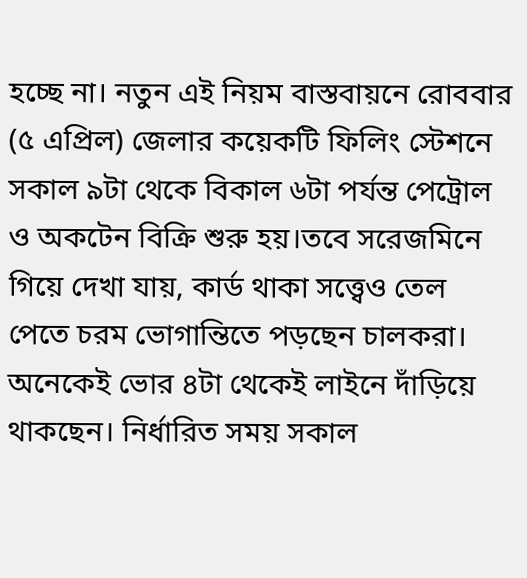হচ্ছে না। নতুন এই নিয়ম বাস্তবায়নে রোববার (৫ এপ্রিল) জেলার কয়েকটি ফিলিং স্টেশনে সকাল ৯টা থেকে বিকাল ৬টা পর্যন্ত পেট্রোল ও অকটেন বিক্রি শুরু হয়।তবে সরেজমিনে গিয়ে দেখা যায়, কার্ড থাকা সত্ত্বেও তেল পেতে চরম ভোগান্তিতে পড়ছেন চালকরা। অনেকেই ভোর ৪টা থেকেই লাইনে দাঁড়িয়ে থাকছেন। নির্ধারিত সময় সকাল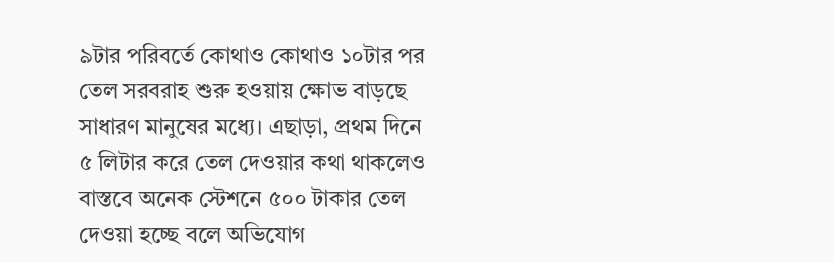৯টার পরিবর্তে কোথাও কোথাও ১০টার পর তেল সরবরাহ শুরু হওয়ায় ক্ষোভ বাড়ছে সাধারণ মানুষের মধ্যে। এছাড়া, প্রথম দিনে ৫ লিটার করে তেল দেওয়ার কথা থাকলেও বাস্তবে অনেক স্টেশনে ৫০০ টাকার তেল দেওয়া হচ্ছে বলে অভিযোগ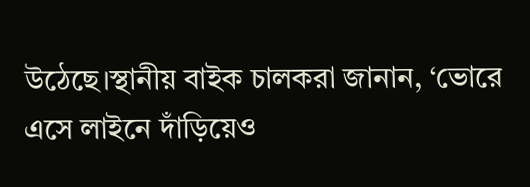উঠেছে।স্থানীয় বাইক চালকরা জানান, ‘ভোরে এসে লাইনে দাঁড়িয়েও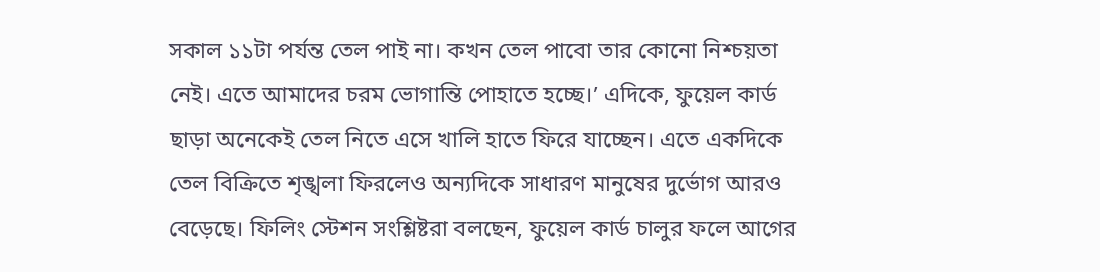সকাল ১১টা পর্যন্ত তেল পাই না। কখন তেল পাবো তার কোনো নিশ্চয়তা নেই। এতে আমাদের চরম ভোগান্তি পোহাতে হচ্ছে।’ এদিকে, ফুয়েল কার্ড ছাড়া অনেকেই তেল নিতে এসে খালি হাতে ফিরে যাচ্ছেন। এতে একদিকে তেল বিক্রিতে শৃঙ্খলা ফিরলেও অন্যদিকে সাধারণ মানুষের দুর্ভোগ আরও বেড়েছে। ফিলিং স্টেশন সংশ্লিষ্টরা বলছেন, ফুয়েল কার্ড চালুর ফলে আগের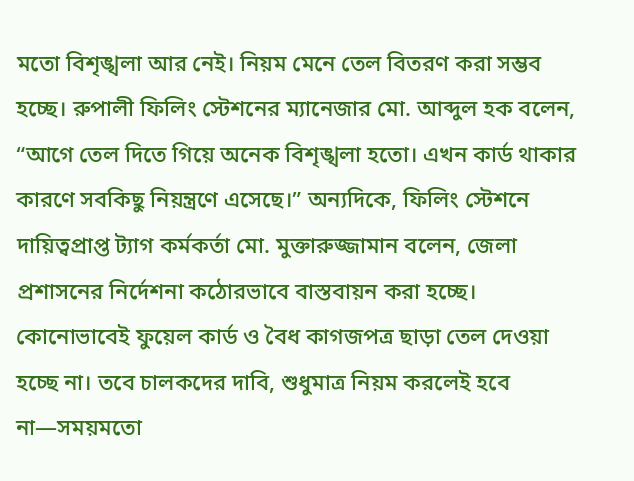মতো বিশৃঙ্খলা আর নেই। নিয়ম মেনে তেল বিতরণ করা সম্ভব হচ্ছে। রুপালী ফিলিং স্টেশনের ম্যানেজার মো. আব্দুল হক বলেন, “আগে তেল দিতে গিয়ে অনেক বিশৃঙ্খলা হতো। এখন কার্ড থাকার কারণে সবকিছু নিয়ন্ত্রণে এসেছে।” অন্যদিকে, ফিলিং স্টেশনে দায়িত্বপ্রাপ্ত ট্যাগ কর্মকর্তা মো. মুক্তারুজ্জামান বলেন, জেলা প্রশাসনের নির্দেশনা কঠোরভাবে বাস্তবায়ন করা হচ্ছে। কোনোভাবেই ফুয়েল কার্ড ও বৈধ কাগজপত্র ছাড়া তেল দেওয়া হচ্ছে না। তবে চালকদের দাবি, শুধুমাত্র নিয়ম করলেই হবে না—সময়মতো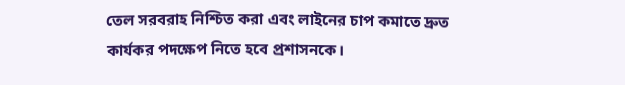তেল সরবরাহ নিশ্চিত করা এবং লাইনের চাপ কমাতে দ্রুত কার্যকর পদক্ষেপ নিতে হবে প্রশাসনকে।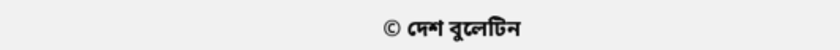© দেশ বুলেটিন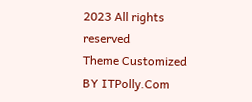2023 All rights reserved
Theme Customized BY ITPolly.Com